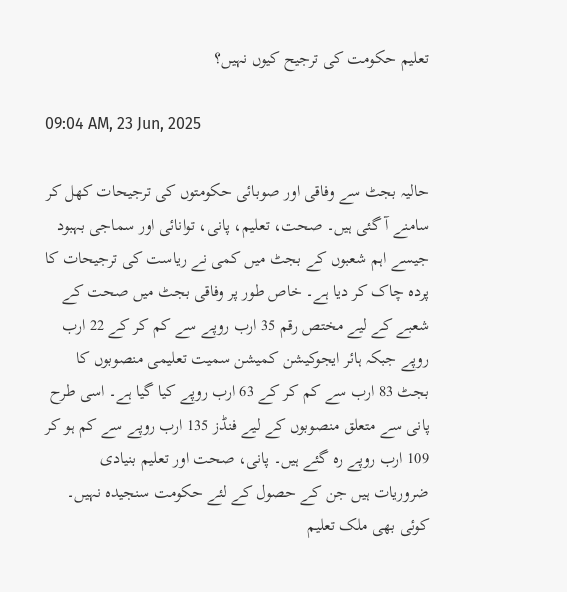تعلیم حکومت کی ترجیح کیوں نہیں؟

09:04 AM, 23 Jun, 2025

حالیہ بجٹ سے وفاقی اور صوبائی حکومتوں کی ترجیحات کھل کر سامنے آ گئی ہیں۔ صحت، تعلیم، پانی، توانائی اور سماجی بہبود جیسے اہم شعبوں کے بجٹ میں کمی نے ریاست کی ترجیحات کا پردہ چاک کر دیا ہے۔ خاص طور پر وفاقی بجٹ میں صحت کے شعبے کے لیے مختص رقم 35 ارب روپے سے کم کر کے 22 ارب روپے جبکہ ہائر ایجوکیشن کمیشن سمیت تعلیمی منصوبوں کا بجٹ 83 ارب سے کم کر کے 63 ارب روپے کیا گیا ہے۔ اسی طرح پانی سے متعلق منصوبوں کے لیے فنڈز 135 ارب روپے سے کم ہو کر 109 ارب روپے رہ گئے ہیں۔ پانی، صحت اور تعلیم بنیادی ضروریات ہیں جن کے حصول کے لئے حکومت سنجیدہ نہیں۔ کوئی بھی ملک تعلیم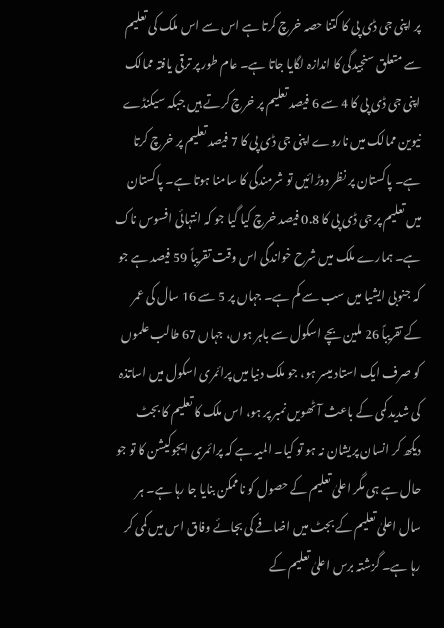پر اپنی جی ڈی پی کا کتنا حصہ خرچ کرتا ہے اس سے اس ملک کی تعلیم سے متعلق سنجیدگی کا اندازہ لگایا جاتا ہے۔ عام طور پر ترقی یافتہ ممالک اپنی جی ڈی پی کا 4 سے 6 فیصد تعلیم پر خرچ کرتے ہیں جبکہ سیکنڈے نیوین ممالک میں ناروے اپنی جی ڈی پی کا 7 فیصد تعلیم پر خرچ کرتا ہے۔ پاکستان پر نظر دوڑائیں تو شرمندگی کا سامنا ہوتا ہے۔ پاکستان میں تعلیم پر جی ڈی پی کا 0.8 فیصد خرچ کیا گیا جو کہ انتہائی افسوس ناک ہے۔ ہمارے ملک میں شرح خواندگی اس وقت تقریباً 59 فیصد ہے جو کہ جنوبی ایشیا میں سب سے کم ہے۔ جہاں پر 5 سے 16 سال کی عمر کے تقریباً 26 ملین بچے اسکول سے باہر ہوں، جہاں 67 طالب علموں کو صرف ایک استاد میسر ہو، جو ملک دنیا میں پرائمری اسکول میں اساتذہ کی شدید کمی کے باعث آٹھویں نمبر پر ہو، اس ملک کا تعلیم کا بجٹ دیکھ کر انسان پریشان نہ ہو تو کیا۔ المیہ ہے کہ پرائمری ایجوکیشن کا تو جو حال ہے ہی مگر اعلیٰ تعلیم کے حصول کو ناممکن بنایا جا رہا ہے۔ ہر سال اعلیٰ تعلیم کے بجٹ میں اضافے کی بجائے وفاق اس میں کمی کر رہا ہے۔ گزشتہ برس اعلیٰ تعلیم کے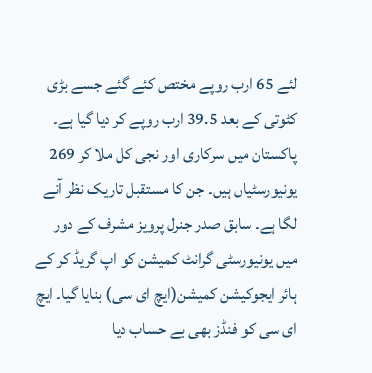لئے 65 ارب روپے مختص کئے گئے جسے بڑی کٹوتی کے بعد 39.5 ارب روپے کر دیا گیا ہے۔ پاکستان میں سرکاری اور نجی کل ملا کر 269 یونیورسٹیاں ہیں۔ جن کا مستقبل تاریک نظر آنے لگا ہے۔ سابق صدر جنرل پرویز مشرف کے دور میں یونیورسٹی گرانٹ کمیشن کو اپ گریڈ کر کے ہائر ایجوکیشن کمیشن(ایچ ای سی) بنایا گیا۔ ایچ ای سی کو فنڈز بھی بے حساب دیا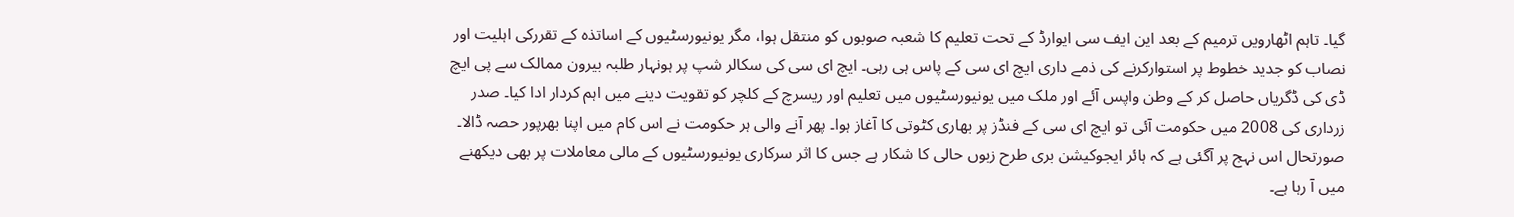گیا۔ تاہم اٹھارویں ترمیم کے بعد این ایف سی ایوارڈ کے تحت تعلیم کا شعبہ صوبوں کو منتقل ہوا، مگر یونیورسٹیوں کے اساتذہ کے تقررکی اہلیت اور نصاب کو جدید خطوط پر استوارکرنے کی ذمے داری ایچ ای سی کے پاس ہی رہی۔ ایچ ای سی کی سکالر شپ پر ہونہار طلبہ بیرون ممالک سے پی ایچ ڈی کی ڈگریاں حاصل کر کے وطن واپس آئے اور ملک میں یونیورسٹیوں میں تعلیم اور ریسرچ کے کلچر کو تقویت دینے میں اہم کردار ادا کیا۔ صدر زرداری کی 2008 میں حکومت آئی تو ایچ ای سی کے فنڈز پر بھاری کٹوتی کا آغاز ہوا۔ پھر آنے والی ہر حکومت نے اس کام میں اپنا بھرپور حصہ ڈالا۔ صورتحال اس نہج پر آگئی ہے کہ ہائر ایجوکیشن بری طرح زبوں حالی کا شکار ہے جس کا اثر سرکاری یونیورسٹیوں کے مالی معاملات پر بھی دیکھنے میں آ رہا ہے۔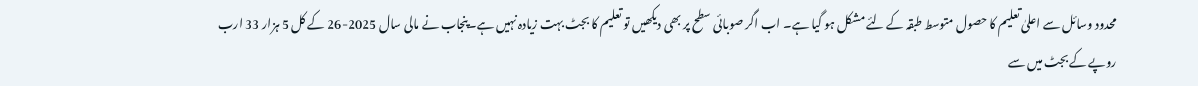محدود وسائل سے اعلیٰ تعلیم کا حصول متوسط طبقہ کے لئے مشکل ہو گیا ہے۔ اب اگر صوبائی سطح پر بھی دیکھیں تو تعلیم کا بجٹ بہت زیادہ نہیں ہے۔پنجاب نے مالی سال 2025-26 کے کل 5 ہزار 33 ارب روپے کے بجٹ میں سے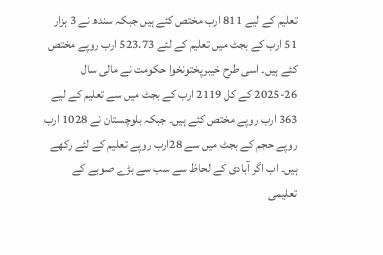تعلیم کے لیے 811 ارب مختص کئے ہیں جبکہ سندھ نے 3 ہزار 51 ارب کے بجٹ میں تعلیم کے لئے 523.73 ارب روپے مختص کئے ہیں۔ اسی طرح خیبرپختونخوا حکومت نے مالی سال 26-2025 کے کل 2119 ارب کے بجٹ میں سے تعلیم کے لیے 363 ارب روپے مختص کئے ہیں۔ جبکہ بلوچستان نے 1028 ارب روپے حجم کے بجٹ میں سے 28ارب روپے تعلیم کے لئے رکھے ہیں۔ اب اگر آبادی کے لحاظ سے سب سے بڑے صوبے کے تعلیمی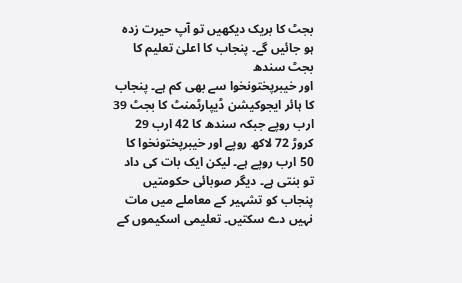بجٹ کا بریک دیکھیں تو آپ حیرت زدہ ہو جائیں گے۔ پنجاب کا اعلیٰ تعلیم کا بجٹ سندھ
اور خیبرپختونخوا سے بھی کم ہے۔ پنجاب کا ہائر ایجوکیشن ڈیپارٹمنٹ کا بجٹ 39 ارب روپے جبکہ سندھ کا 42 ارب 29 کروڑ 72 لاکھ روپے اور خیبرپختونخوا کا 50 ارب روپے ہے۔ لیکن ایک بات کی داد تو بنتی ہے۔ دیگر صوبائی حکومتیں پنجاب کو تشہیر کے معاملے میں مات نہیں دے سکتیں۔ تعلیمی اسکیموں کے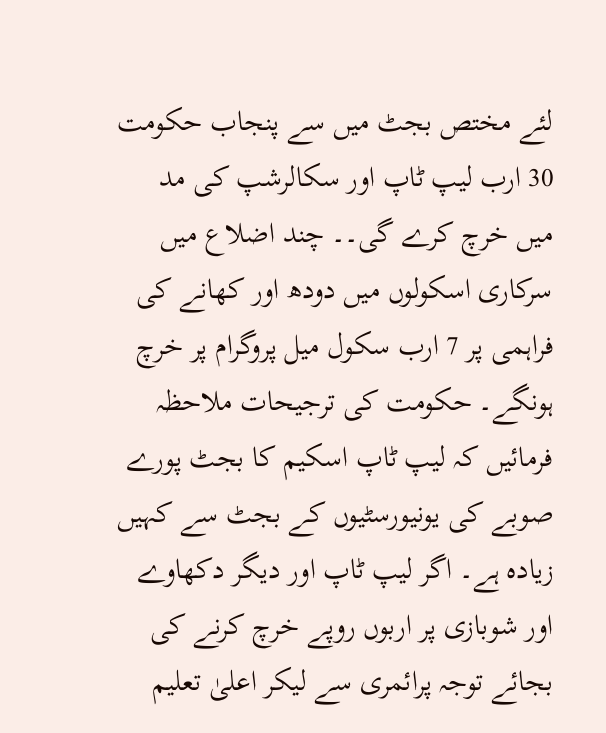لئے مختص بجٹ میں سے پنجاب حکومت 30 ارب لیپ ٹاپ اور سکالرشپ کی مد میں خرچ کرے گی۔۔ چند اضلاع میں سرکاری اسکولوں میں دودھ اور کھانے کی فراہمی پر 7 ارب سکول میل پروگرام پر خرچ ہونگے۔ حکومت کی ترجیحات ملاحظہ فرمائیں کہ لیپ ٹاپ اسکیم کا بجٹ پورے صوبے کی یونیورسٹیوں کے بجٹ سے کہیں زیادہ ہے۔ اگر لیپ ٹاپ اور دیگر دکھاوے اور شوبازی پر اربوں روپے خرچ کرنے کی بجائے توجہ پرائمری سے لیکر اعلیٰ تعلیم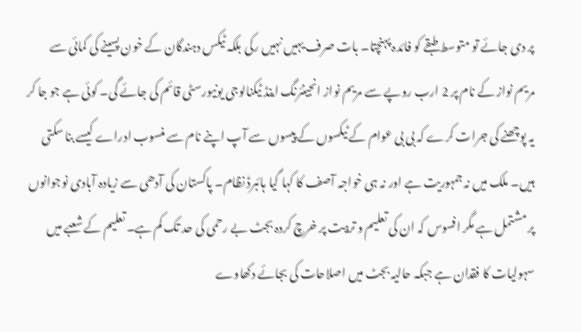پر دی جائے تو متوسط طبقے کو فائدہ پہنچتا۔ بات صرف یہیں نہیں رکی بلکہ ٹیکس دہندگان کے خون پسینے کی کمائی سے مریم نواز کے نام پر 2 ارب روپے سے مریم نواز انجینئرنگ اینڈ ٹیکنالوجی یونیورسٹی قائم کی جائے گی۔ کوئی ہے جو جا کر یہ پوچھنے کی جرات کرے کہ بی بی عوام کے ٹیکسوں کے پیسوں سے آپ اپنے نام سے منسوب ادراے کیسے بنا سکتی ہیں۔ ملک میں نہ جمہوریت ہے اور نہ ہی خواجہ آصف کا کہا گیا ہائبرڈ نظام۔ پاکستان کی آدھی سے زیادہ آبادی نوجوانوں پر مشتمل ہے مگر افسوس کہ ان کی تعلیم و تربیت پر خرچ کردہ بجٹ بے رحمی کی حد تک کم ہے۔ تعلیم کے شعبے میں سہولیات کا فقدان ہے جبکہ حالیہ بجٹ میں اصلاحات کی بجائے دکھاوے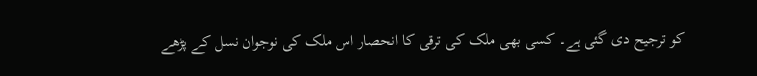کو ترجیح دی گئی ہے۔ کسی بھی ملک کی ترقی کا انحصار اس ملک کی نوجوان نسل کے پڑھے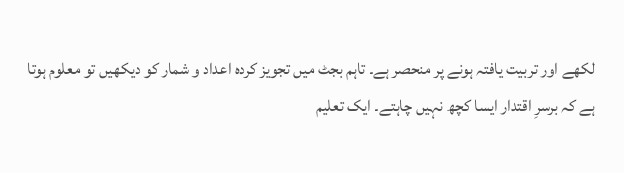لکھے اور تربیت یافتہ ہونے پر منحصر ہے۔ تاہم بجٹ میں تجویز کردہ اعداد و شمار کو دیکھیں تو معلوم ہوتا ہے کہ برسرِ اقتدار ایسا کچھ نہیں چاہتے۔ ایک تعلیم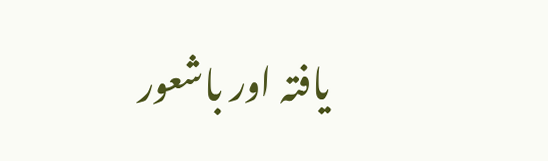یافتہ اور باشعور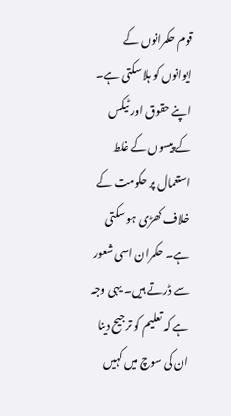قوم حکمرانوں کے ایوانوں کو ہلا سکتی ہے۔ اپنے حقوق اور ٹیکس کے پیسوں کے غلط استعمال پر حکومت کے خلاف کھڑی ہو سکتی ہے۔ حکمران اسی شعور سے ڈرتے ہیں۔ یہی وجہ ہے کہ تعلیم کو ترجیح دینا ان کی سوچ میں کہیں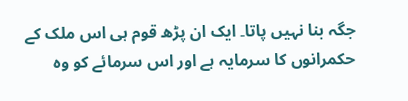جگہ بنا نہیں پاتا۔ ایک ان پڑھ قوم ہی اس ملک کے حکمرانوں کا سرمایہ ہے اور اس سرمائے کو وہ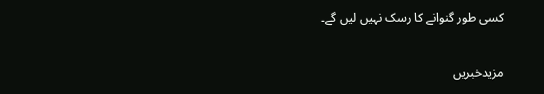کسی طور گنوانے کا رسک نہیں لیں گے۔

مزیدخبریں